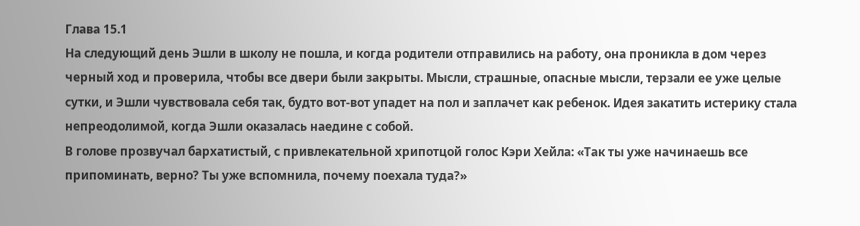Глава 15.1
На следующий день Эшли в школу не пошла, и когда родители отправились на работу, она проникла в дом через черный ход и проверила, чтобы все двери были закрыты. Мысли, страшные, опасные мысли, терзали ее уже целые сутки, и Эшли чувствовала себя так, будто вот-вот упадет на пол и заплачет как ребенок. Идея закатить истерику стала непреодолимой, когда Эшли оказалась наедине с собой.
В голове прозвучал бархатистый, с привлекательной хрипотцой голос Кэри Хейла: «Так ты уже начинаешь все припоминать, верно? Ты уже вспомнила, почему поехала туда?»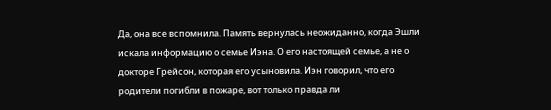Да, она все вспомнила. Память вернулась неожиданно, когда Эшли искала информацию о семье Иэна. О его настоящей семье, а не о докторе Грейсон, которая его усыновила. Иэн говорил, что его родители погибли в пожаре, вот только правда ли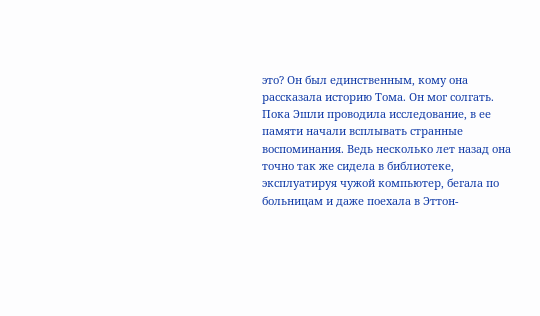это? Он был единственным, кому она рассказала историю Тома. Он мог солгать.
Пока Эшли проводила исследование, в ее памяти начали всплывать странные воспоминания. Ведь несколько лет назад она точно так же сидела в библиотеке, эксплуатируя чужой компьютер, бегала по больницам и даже поехала в Эттон-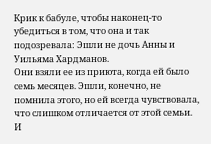Крик к бабуле, чтобы наконец-то убедиться в том, что она и так подозревала: Эшли не дочь Анны и Уильяма Хардманов.
Они взяли ее из приюта, когда ей было семь месяцев. Эшли, конечно, не помнила этого, но ей всегда чувствовала, что слишком отличается от этой семьи. И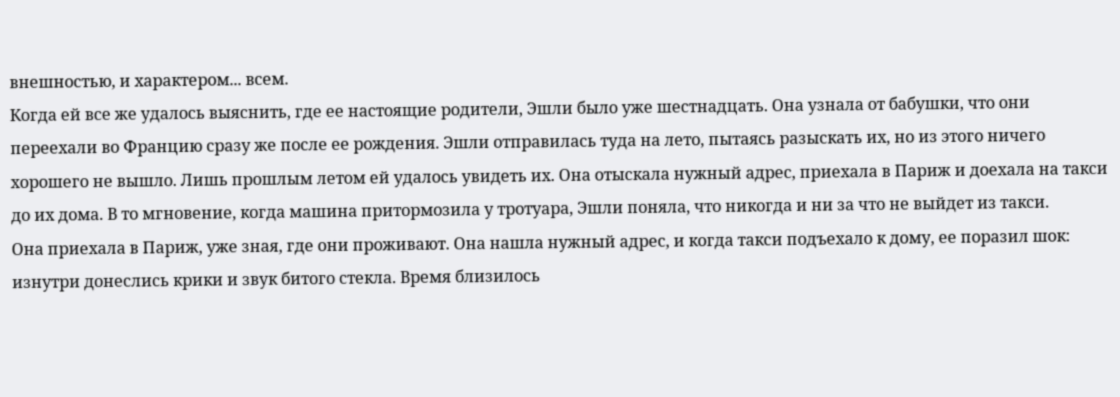внешностью, и характером... всем.
Когда ей все же удалось выяснить, где ее настоящие родители, Эшли было уже шестнадцать. Она узнала от бабушки, что они переехали во Францию сразу же после ее рождения. Эшли отправилась туда на лето, пытаясь разыскать их, но из этого ничего хорошего не вышло. Лишь прошлым летом ей удалось увидеть их. Она отыскала нужный адрес, приехала в Париж и доехала на такси до их дома. В то мгновение, когда машина притормозила у тротуара, Эшли поняла, что никогда и ни за что не выйдет из такси.
Она приехала в Париж, уже зная, где они проживают. Она нашла нужный адрес, и когда такси подъехало к дому, ее поразил шок: изнутри донеслись крики и звук битого стекла. Время близилось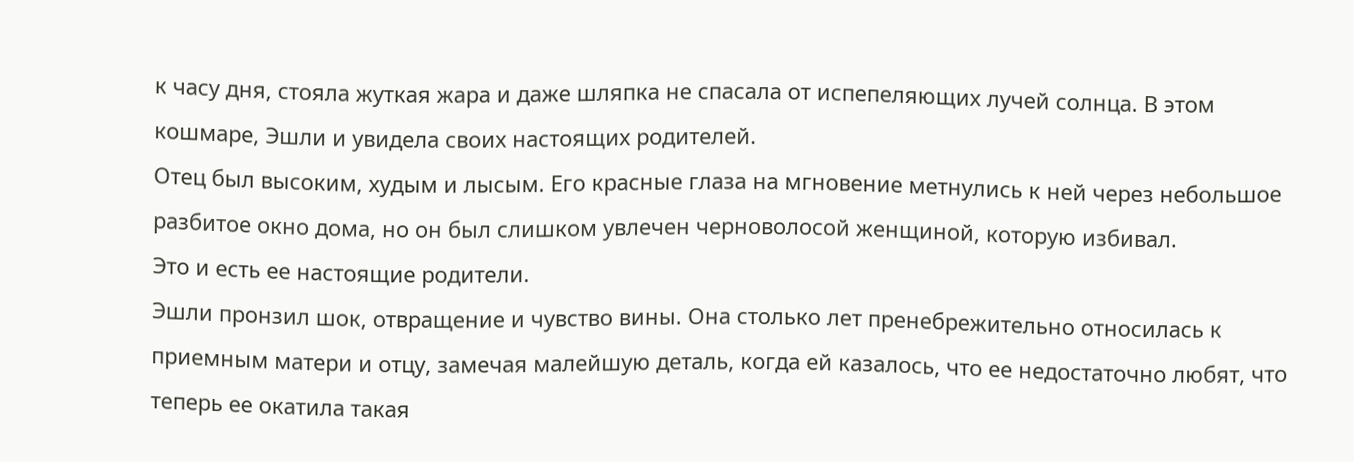к часу дня, стояла жуткая жара и даже шляпка не спасала от испепеляющих лучей солнца. В этом кошмаре, Эшли и увидела своих настоящих родителей.
Отец был высоким, худым и лысым. Его красные глаза на мгновение метнулись к ней через небольшое разбитое окно дома, но он был слишком увлечен черноволосой женщиной, которую избивал.
Это и есть ее настоящие родители.
Эшли пронзил шок, отвращение и чувство вины. Она столько лет пренебрежительно относилась к приемным матери и отцу, замечая малейшую деталь, когда ей казалось, что ее недостаточно любят, что теперь ее окатила такая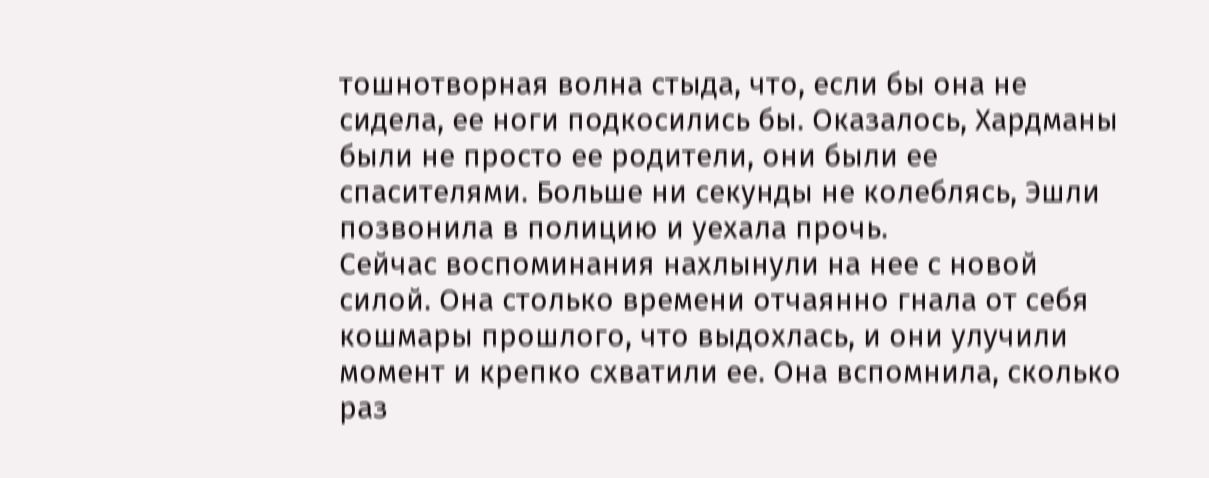тошнотворная волна стыда, что, если бы она не сидела, ее ноги подкосились бы. Оказалось, Хардманы были не просто ее родители, они были ее спасителями. Больше ни секунды не колеблясь, Эшли позвонила в полицию и уехала прочь.
Сейчас воспоминания нахлынули на нее с новой силой. Она столько времени отчаянно гнала от себя кошмары прошлого, что выдохлась, и они улучили момент и крепко схватили ее. Она вспомнила, сколько раз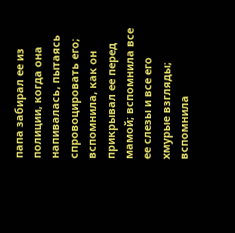папа забирал ее из полиции, когда она напивалась, пытаясь спровоцировать его; вспомнила, как он прикрывал ее перед мамой; вспомнила все ее слезы и все его хмурые взгляды; вспомнила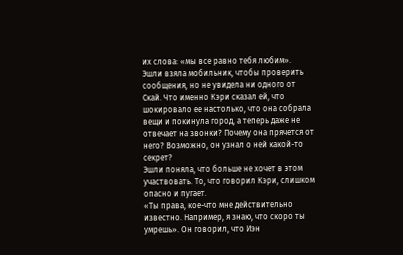их слова: «мы все равно тебя любим».
Эшли взяла мобильник, чтобы проверить сообщения, но не увидела ни одного от Скай. Что именно Кэри сказал ей, что шокировало ее настолько, что она собрала вещи и покинула город, а теперь даже не отвечает на звонки? Почему она прячется от него? Возможно, он узнал о ней какой-то секрет?
Эшли поняла, что больше не хочет в этом участвовать. То, что говорил Кэри, слишком опасно и пугает.
«Ты права, кое-что мне действительно известно. Например, я знаю, что скоро ты умрешь». Он говорил, что Иэн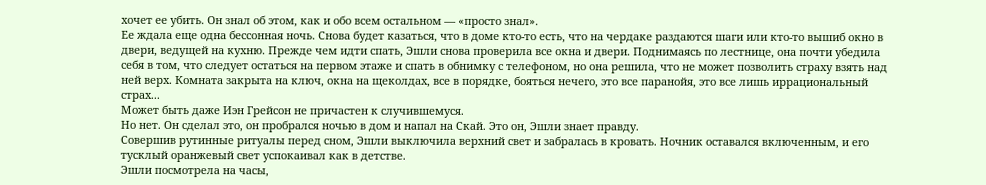хочет ее убить. Он знал об этом, как и обо всем остальном ― «просто знал».
Ее ждала еще одна бессонная ночь. Снова будет казаться, что в доме кто-то есть, что на чердаке раздаются шаги или кто-то вышиб окно в двери, ведущей на кухню. Прежде чем идти спать, Эшли снова проверила все окна и двери. Поднимаясь по лестнице, она почти убедила себя в том, что следует остаться на первом этаже и спать в обнимку с телефоном, но она решила, что не может позволить страху взять над ней верх. Комната закрыта на ключ, окна на щеколдах, все в порядке, бояться нечего, это все паранойя, это все лишь иррациональный страх...
Может быть даже Иэн Грейсон не причастен к случившемуся.
Но нет. Он сделал это, он пробрался ночью в дом и напал на Скай. Это он, Эшли знает правду.
Совершив рутинные ритуалы перед сном, Эшли выключила верхний свет и забралась в кровать. Ночник оставался включенным, и его тусклый оранжевый свет успокаивал как в детстве.
Эшли посмотрела на часы,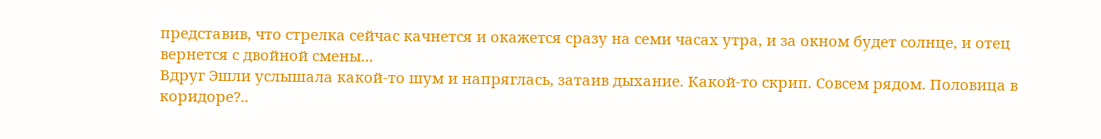представив, что стрелка сейчас качнется и окажется сразу на семи часах утра, и за окном будет солнце, и отец вернется с двойной смены...
Вдруг Эшли услышала какой-то шум и напряглась, затаив дыхание. Какой-то скрип. Совсем рядом. Половица в коридоре?..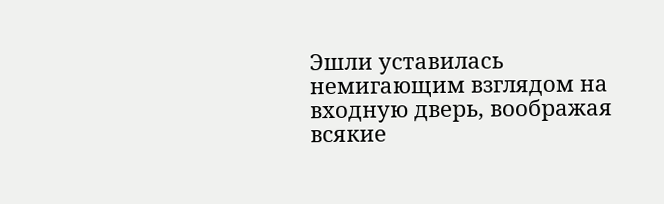Эшли уставилась немигающим взглядом на входную дверь, воображая всякие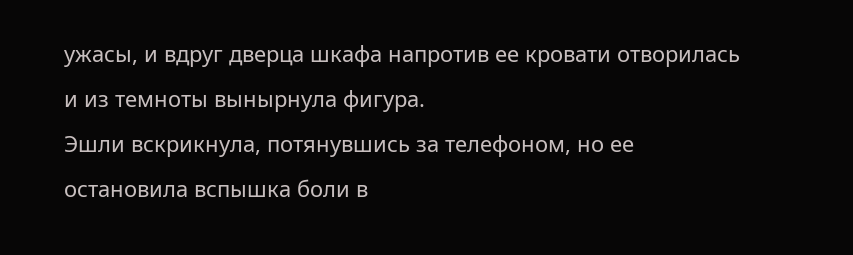ужасы, и вдруг дверца шкафа напротив ее кровати отворилась и из темноты вынырнула фигура.
Эшли вскрикнула, потянувшись за телефоном, но ее остановила вспышка боли в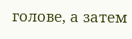голове, а затем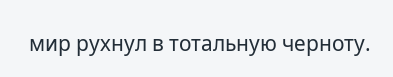мир рухнул в тотальную черноту.